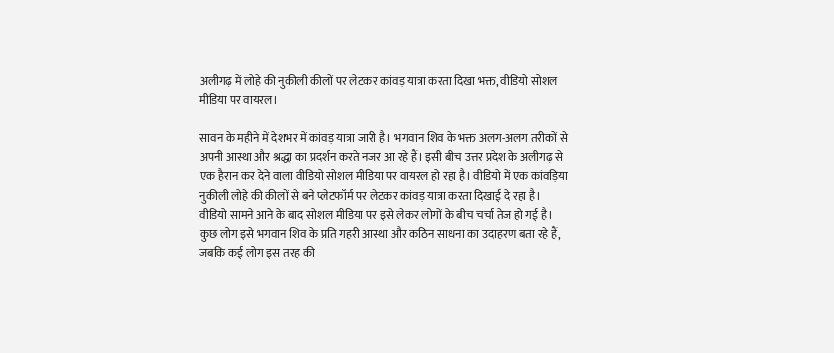अलीगढ़ में लोहे की नुकीली कीलों पर लेटकर कांवड़ यात्रा करता दिखा भक्त, वीडियो सोशल मीडिया पर वायरल।

सावन के महीने में देशभर में कांवड़ यात्रा जारी है। भगवान शिव के भक्त अलग-अलग तरीकों से अपनी आस्था और श्रद्धा का प्रदर्शन करते नजर आ रहे हैं। इसी बीच उत्तर प्रदेश के अलीगढ़ से एक हैरान कर देने वाला वीडियो सोशल मीडिया पर वायरल हो रहा है। वीडियो में एक कांवड़िया नुकीली लोहे की कीलों से बने प्लेटफॉर्म पर लेटकर कांवड़ यात्रा करता दिखाई दे रहा है।
वीडियो सामने आने के बाद सोशल मीडिया पर इसे लेकर लोगों के बीच चर्चा तेज हो गई है। कुछ लोग इसे भगवान शिव के प्रति गहरी आस्था और कठिन साधना का उदाहरण बता रहे हैं, जबकि कई लोग इस तरह की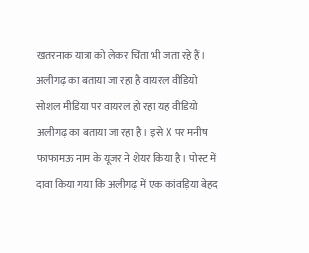खतरनाक यात्रा को लेकर चिंता भी जता रहे हैं।
अलीगढ़ का बताया जा रहा है वायरल वीडियो
सोशल मीडिया पर वायरल हो रहा यह वीडियो अलीगढ़ का बताया जा रहा है। इसे X पर मनीष फाफामऊ नाम के यूजर ने शेयर किया है। पोस्ट में दावा किया गया कि अलीगढ़ में एक कांवड़िया बेहद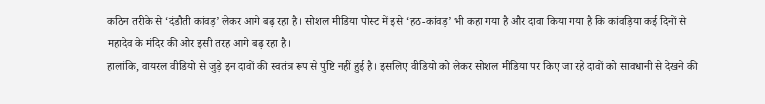कठिन तरीके से ‘दंडौती कांवड़’ लेकर आगे बढ़ रहा है। सोशल मीडिया पोस्ट में इसे ‘हठ-कांवड़’ भी कहा गया है और दावा किया गया है कि कांवड़िया कई दिनों से महादेव के मंदिर की ओर इसी तरह आगे बढ़ रहा है।
हालांकि, वायरल वीडियो से जुड़े इन दावों की स्वतंत्र रूप से पुष्टि नहीं हुई है। इसलिए वीडियो को लेकर सोशल मीडिया पर किए जा रहे दावों को सावधानी से देखने की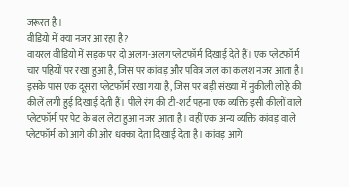जरूरत है।
वीडियो में क्या नजर आ रहा है?
वायरल वीडियो में सड़क पर दो अलग-अलग प्लेटफॉर्म दिखाई देते हैं। एक प्लेटफॉर्म चार पहियों पर रखा हुआ है, जिस पर कांवड़ और पवित्र जल का कलश नजर आता है। इसके पास एक दूसरा प्लेटफॉर्म रखा गया है, जिस पर बड़ी संख्या में नुकीली लोहे की कीलें लगी हुई दिखाई देती हैं। पीले रंग की टी-शर्ट पहना एक व्यक्ति इसी कीलों वाले प्लेटफॉर्म पर पेट के बल लेटा हुआ नजर आता है। वहीं एक अन्य व्यक्ति कांवड़ वाले प्लेटफॉर्म को आगे की ओर धक्का देता दिखाई देता है। कांवड़ आगे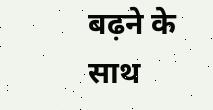बढ़ने के साथ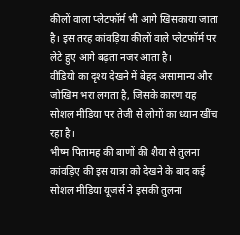कीलों वाला प्लेटफॉर्म भी आगे खिसकाया जाता है। इस तरह कांवड़िया कीलों वाले प्लेटफॉर्म पर लेटे हुए आगे बढ़ता नजर आता है।
वीडियो का दृश्य देखने में बेहद असामान्य और जोखिम भरा लगता है, जिसके कारण यह सोशल मीडिया पर तेजी से लोगों का ध्यान खींच रहा है।
भीष्म पितामह की बाणों की शैया से तुलना
कांवड़िए की इस यात्रा को देखने के बाद कई सोशल मीडिया यूजर्स ने इसकी तुलना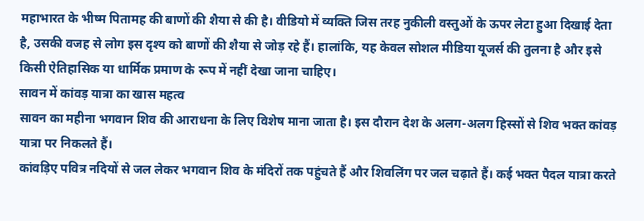महाभारत के भीष्म पितामह की बाणों की शैया से की है। वीडियो में व्यक्ति जिस तरह नुकीली वस्तुओं के ऊपर लेटा हुआ दिखाई देता है, उसकी वजह से लोग इस दृश्य को बाणों की शैया से जोड़ रहे हैं। हालांकि, यह केवल सोशल मीडिया यूजर्स की तुलना है और इसे किसी ऐतिहासिक या धार्मिक प्रमाण के रूप में नहीं देखा जाना चाहिए।
सावन में कांवड़ यात्रा का खास महत्व
सावन का महीना भगवान शिव की आराधना के लिए विशेष माना जाता है। इस दौरान देश के अलग-अलग हिस्सों से शिव भक्त कांवड़ यात्रा पर निकलते हैं।
कांवड़िए पवित्र नदियों से जल लेकर भगवान शिव के मंदिरों तक पहुंचते हैं और शिवलिंग पर जल चढ़ाते हैं। कई भक्त पैदल यात्रा करते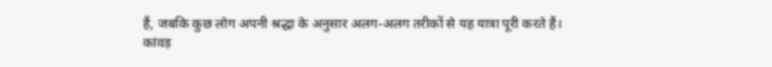हैं, जबकि कुछ लोग अपनी श्रद्धा के अनुसार अलग-अलग तरीकों से यह यात्रा पूरी करते हैं।
कांवड़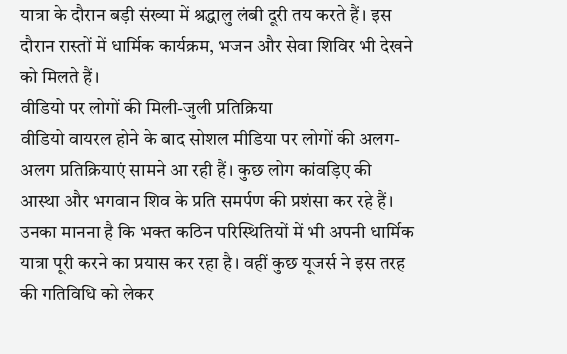यात्रा के दौरान बड़ी संख्या में श्रद्धालु लंबी दूरी तय करते हैं। इस दौरान रास्तों में धार्मिक कार्यक्रम, भजन और सेवा शिविर भी देखने को मिलते हैं।
वीडियो पर लोगों की मिली-जुली प्रतिक्रिया
वीडियो वायरल होने के बाद सोशल मीडिया पर लोगों की अलग-अलग प्रतिक्रियाएं सामने आ रही हैं। कुछ लोग कांवड़िए की आस्था और भगवान शिव के प्रति समर्पण की प्रशंसा कर रहे हैं। उनका मानना है कि भक्त कठिन परिस्थितियों में भी अपनी धार्मिक यात्रा पूरी करने का प्रयास कर रहा है। वहीं कुछ यूजर्स ने इस तरह की गतिविधि को लेकर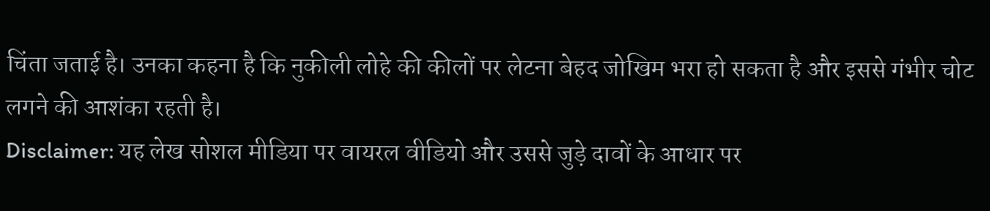चिंता जताई है। उनका कहना है कि नुकीली लोहे की कीलों पर लेटना बेहद जोखिम भरा हो सकता है और इससे गंभीर चोट लगने की आशंका रहती है।
Disclaimer: यह लेख सोशल मीडिया पर वायरल वीडियो और उससे जुड़े दावों के आधार पर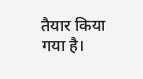तैयार किया गया है।